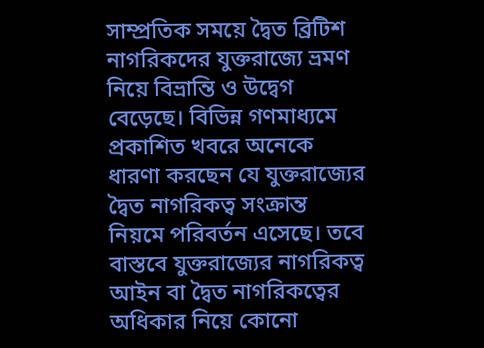সাম্প্রতিক সময়ে দ্বৈত ব্রিটিশ নাগরিকদের যুক্তরাজ্যে ভ্রমণ নিয়ে বিভ্রান্তি ও উদ্বেগ বেড়েছে। বিভিন্ন গণমাধ্যমে প্রকাশিত খবরে অনেকে ধারণা করছেন যে যুক্তরাজ্যের দ্বৈত নাগরিকত্ব সংক্রান্ত নিয়মে পরিবর্তন এসেছে। তবে বাস্তবে যুক্তরাজ্যের নাগরিকত্ব আইন বা দ্বৈত নাগরিকত্বের অধিকার নিয়ে কোনো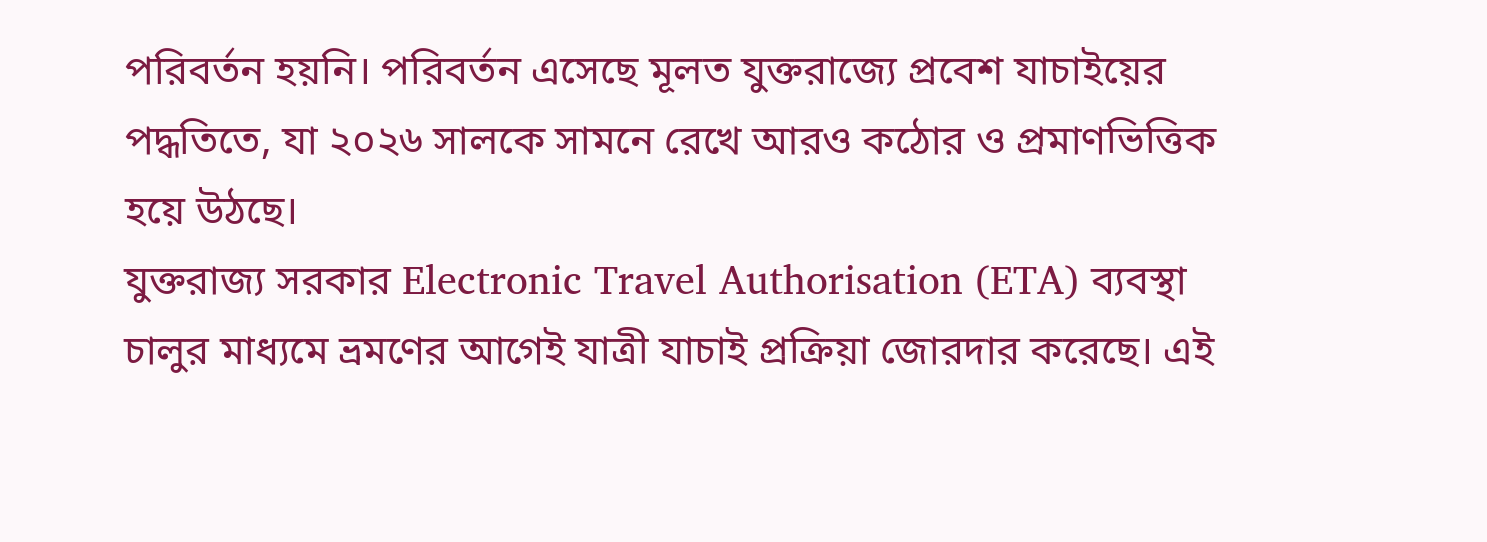পরিবর্তন হয়নি। পরিবর্তন এসেছে মূলত যুক্তরাজ্যে প্রবেশ যাচাইয়ের পদ্ধতিতে, যা ২০২৬ সালকে সামনে রেখে আরও কঠোর ও প্রমাণভিত্তিক হয়ে উঠছে।
যুক্তরাজ্য সরকার Electronic Travel Authorisation (ETA) ব্যবস্থা চালুর মাধ্যমে ভ্রমণের আগেই যাত্রী যাচাই প্রক্রিয়া জোরদার করেছে। এই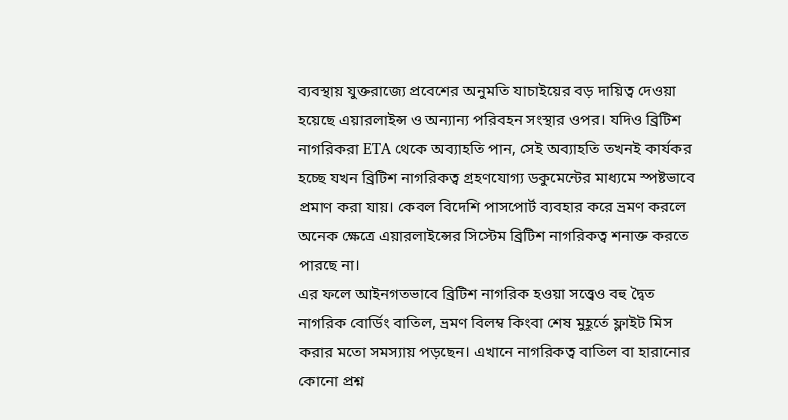ব্যবস্থায় যুক্তরাজ্যে প্রবেশের অনুমতি যাচাইয়ের বড় দায়িত্ব দেওয়া হয়েছে এয়ারলাইন্স ও অন্যান্য পরিবহন সংস্থার ওপর। যদিও ব্রিটিশ নাগরিকরা ETA থেকে অব্যাহতি পান, সেই অব্যাহতি তখনই কার্যকর হচ্ছে যখন ব্রিটিশ নাগরিকত্ব গ্রহণযোগ্য ডকুমেন্টের মাধ্যমে স্পষ্টভাবে প্রমাণ করা যায়। কেবল বিদেশি পাসপোর্ট ব্যবহার করে ভ্রমণ করলে অনেক ক্ষেত্রে এয়ারলাইন্সের সিস্টেম ব্রিটিশ নাগরিকত্ব শনাক্ত করতে পারছে না।
এর ফলে আইনগতভাবে ব্রিটিশ নাগরিক হওয়া সত্ত্বেও বহু দ্বৈত নাগরিক বোর্ডিং বাতিল, ভ্রমণ বিলম্ব কিংবা শেষ মুহূর্তে ফ্লাইট মিস করার মতো সমস্যায় পড়ছেন। এখানে নাগরিকত্ব বাতিল বা হারানোর কোনো প্রশ্ন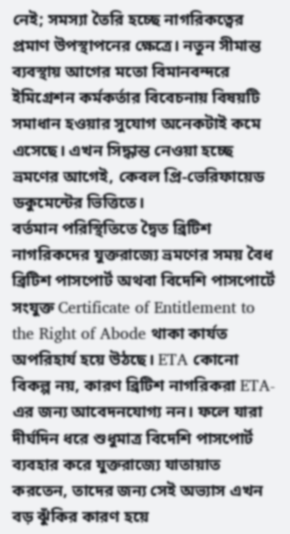নেই; সমস্যা তৈরি হচ্ছে নাগরিকত্বের প্রমাণ উপস্থাপনের ক্ষেত্রে। নতুন সীমান্ত ব্যবস্থায় আগের মতো বিমানবন্দরে ইমিগ্রেশন কর্মকর্তার বিবেচনায় বিষয়টি সমাধান হওয়ার সুযোগ অনেকটাই কমে এসেছে। এখন সিদ্ধান্ত নেওয়া হচ্ছে ভ্রমণের আগেই, কেবল প্রি-ভেরিফায়েড ডকুমেন্টের ভিত্তিতে।
বর্তমান পরিস্থিতিতে দ্বৈত ব্রিটিশ নাগরিকদের যুক্তরাজ্যে ভ্রমণের সময় বৈধ ব্রিটিশ পাসপোর্ট অথবা বিদেশি পাসপোর্টে সংযুক্ত Certificate of Entitlement to the Right of Abode থাকা কার্যত অপরিহার্য হয়ে উঠছে। ETA কোনো বিকল্প নয়, কারণ ব্রিটিশ নাগরিকরা ETA-এর জন্য আবেদনযোগ্য নন। ফলে যারা দীর্ঘদিন ধরে শুধুমাত্র বিদেশি পাসপোর্ট ব্যবহার করে যুক্তরাজ্যে যাতায়াত করতেন, তাদের জন্য সেই অভ্যাস এখন বড় ঝুঁকির কারণ হয়ে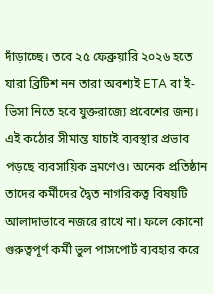দাঁড়াচ্ছে। তবে ২৫ ফেব্রুয়ারি ২০২৬ হতে যারা ব্রিটিশ নন তারা অবশ্যই ETA বা ই-ভিসা নিতে হবে যুক্তরাজ্যে প্রবেশের জন্য।
এই কঠোর সীমান্ত যাচাই ব্যবস্থার প্রভাব পড়ছে ব্যবসায়িক ভ্রমণেও। অনেক প্রতিষ্ঠান তাদের কর্মীদের দ্বৈত নাগরিকত্ব বিষয়টি আলাদাভাবে নজরে রাখে না। ফলে কোনো গুরুত্বপূর্ণ কর্মী ভুল পাসপোর্ট ব্যবহার করে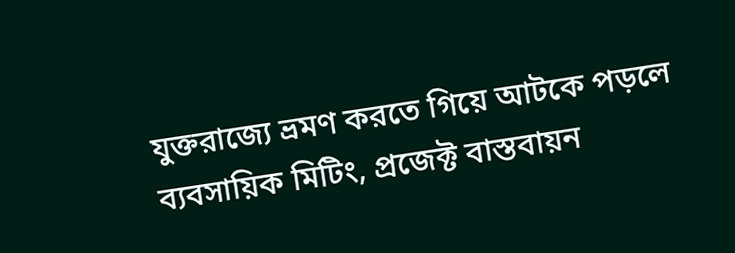যুক্তরাজ্যে ভ্রমণ করতে গিয়ে আটকে পড়লে ব্যবসায়িক মিটিং, প্রজেক্ট বাস্তবায়ন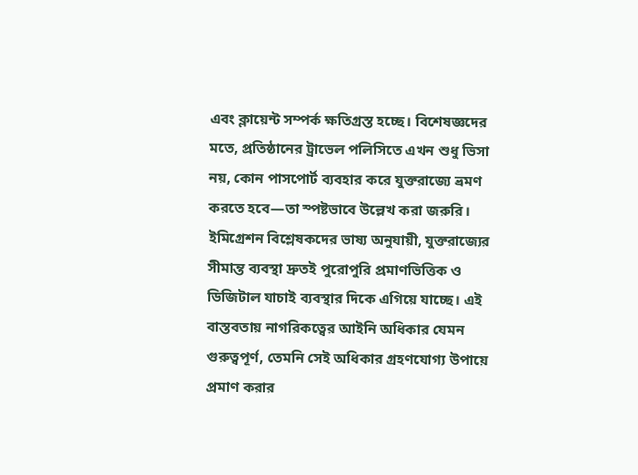এবং ক্লায়েন্ট সম্পর্ক ক্ষতিগ্রস্ত হচ্ছে। বিশেষজ্ঞদের মতে, প্রতিষ্ঠানের ট্রাভেল পলিসিতে এখন শুধু ভিসা নয়, কোন পাসপোর্ট ব্যবহার করে যুক্তরাজ্যে ভ্রমণ করতে হবে—তা স্পষ্টভাবে উল্লেখ করা জরুরি।
ইমিগ্রেশন বিশ্লেষকদের ভাষ্য অনুযায়ী, যুক্তরাজ্যের সীমান্ত ব্যবস্থা দ্রুতই পুরোপুরি প্রমাণভিত্তিক ও ডিজিটাল যাচাই ব্যবস্থার দিকে এগিয়ে যাচ্ছে। এই বাস্তবতায় নাগরিকত্বের আইনি অধিকার যেমন গুরুত্বপূর্ণ, তেমনি সেই অধিকার গ্রহণযোগ্য উপায়ে প্রমাণ করার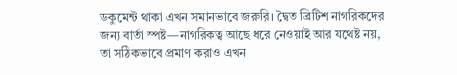ডকুমেন্ট থাকা এখন সমানভাবে জরুরি। দ্বৈত ব্রিটিশ নাগরিকদের জন্য বার্তা স্পষ্ট—নাগরিকত্ব আছে ধরে নেওয়াই আর যথেষ্ট নয়, তা সঠিকভাবে প্রমাণ করাও এখন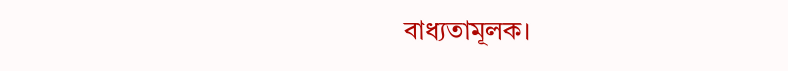বাধ্যতামূলক।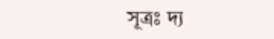সূত্রঃ দ্য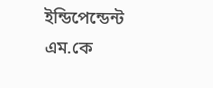ইন্ডিপেন্ডেন্ট
এম.কে